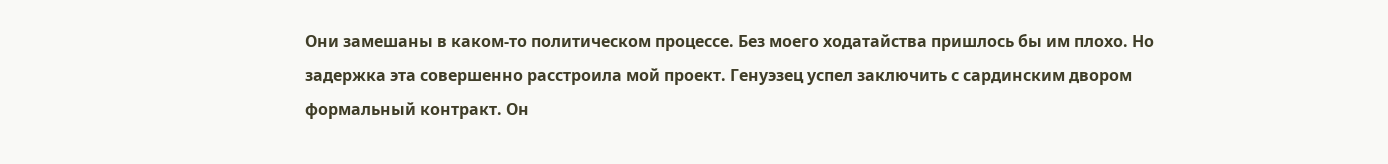Они замешаны в каком-то политическом процессе. Без моего ходатайства пришлось бы им плохо. Но задержка эта совершенно расстроила мой проект. Генуэзец успел заключить с сардинским двором формальный контракт. Он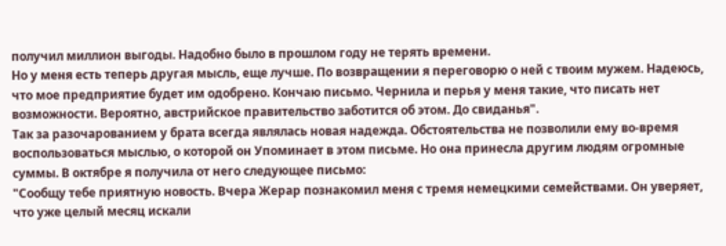получил миллион выгоды. Надобно было в прошлом году не терять времени.
Но у меня есть теперь другая мысль, еще лучше. По возвращении я переговорю о ней с твоим мужем. Надеюсь, что мое предприятие будет им одобрено. Кончаю письмо. Чернила и перья у меня такие, что писать нет возможности. Вероятно, австрийское правительство заботится об этом. До свиданья".
Так за разочарованием у брата всегда являлась новая надежда. Обстоятельства не позволили ему во-время воспользоваться мыслью, о которой он Упоминает в этом письме. Но она принесла другим людям огромные суммы. В октябре я получила от него следующее письмо:
"Сообщу тебе приятную новость. Вчера Жерар познакомил меня с тремя немецкими семействами. Он уверяет, что уже целый месяц искали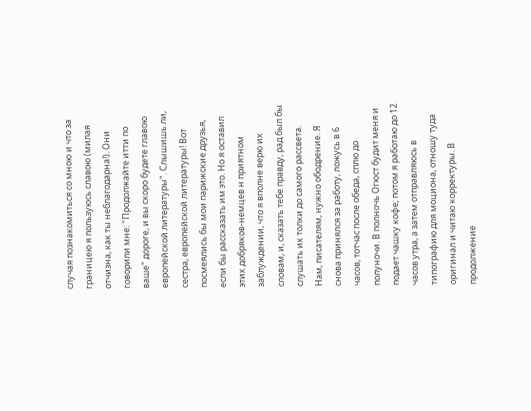случая познакомиться со мною и что за границею я пользуюсь славою (милая отчизна, как ты неблагодарна!). Они говорили мне: "Продолжайте итти по ваше" дороге, и вы скоро будете главою европейской литературы". Слышишь ли, сестра, европейской литературы! Вот посмеялись бы мои парижские друзья, если бы рассказать им это. Но я оставил этих добряков-немцев н приятном заблуждении, что я вполне верю их словам, и, сказать тебе правду, рад был бы слушать их толки до самого рассвета. Нам, писателям, нужно ободрение. Я снова принялся за работу, ложусь в 6 часов, тотчас после обеда, сплю до полуночи. В полночь Огюст будит меня и подает чашку кофе; потом я работаю до 12 часов утра, а затем отправляюсь в типографию для моциона, отношу туда оригинал и читаю корректуры. В продолжение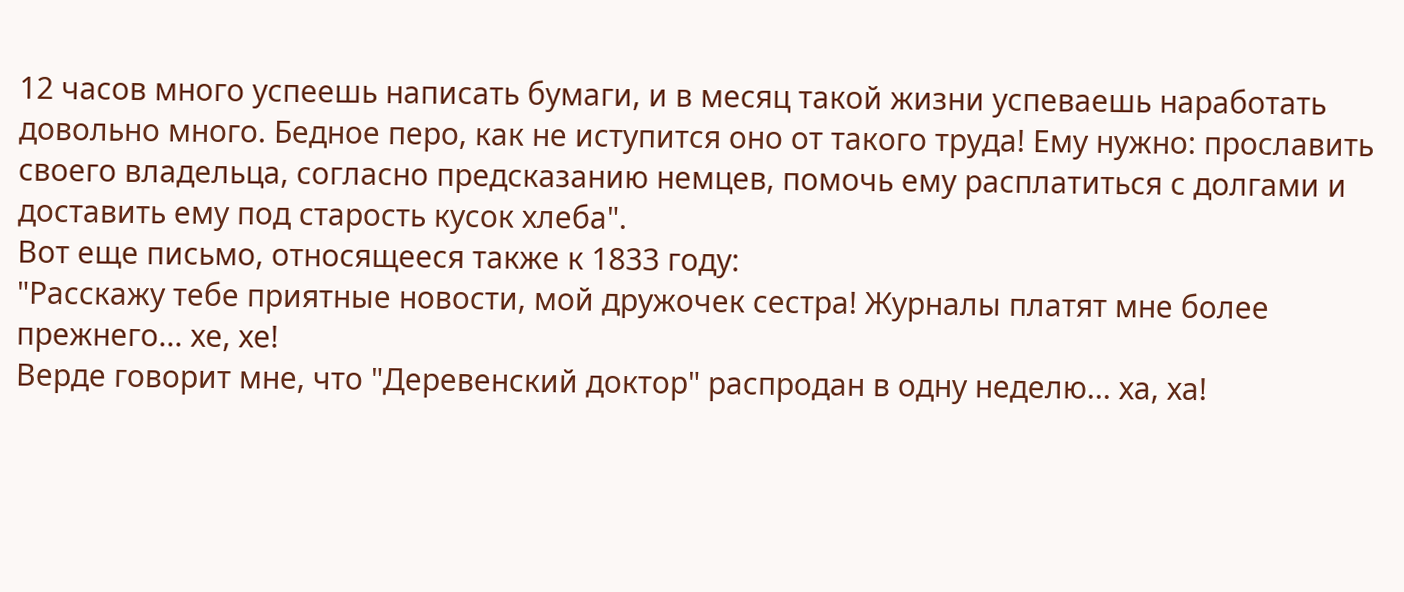12 часов много успеешь написать бумаги, и в месяц такой жизни успеваешь наработать довольно много. Бедное перо, как не иступится оно от такого труда! Ему нужно: прославить своего владельца, согласно предсказанию немцев, помочь ему расплатиться с долгами и доставить ему под старость кусок хлеба".
Вот еще письмо, относящееся также к 1833 году:
"Расскажу тебе приятные новости, мой дружочек сестра! Журналы платят мне более прежнего... хе, хе!
Верде говорит мне, что "Деревенский доктор" распродан в одну неделю... ха, ха!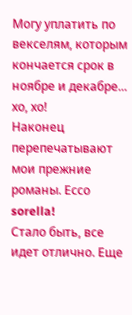Могу уплатить по векселям, которым кончается срок в ноябре и декабре... хо, хо!
Наконец перепечатывают мои прежние романы. Ессо sorella!
Стало быть, все идет отлично. Еще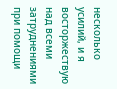несколько усилий, и я восторжествую над всеми затруднениями при помощи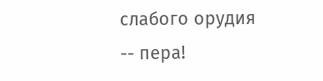слабого орудия -- пера!